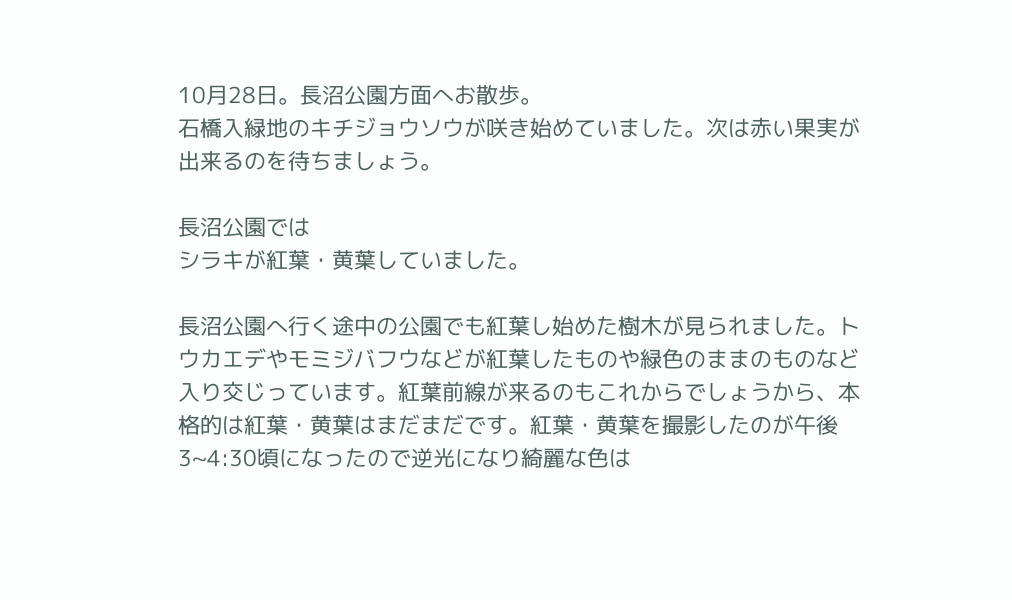10月28日。長沼公園方面へお散歩。
石橋入緑地のキチジョウソウが咲き始めていました。次は赤い果実が出来るのを待ちましょう。

長沼公園では
シラキが紅葉・黄葉していました。

長沼公園へ行く途中の公園でも紅葉し始めた樹木が見られました。トウカエデやモミジバフウなどが紅葉したものや緑色のままのものなど入り交じっています。紅葉前線が来るのもこれからでしょうから、本格的は紅葉・黄葉はまだまだです。紅葉・黄葉を撮影したのが午後3~4:30頃になったので逆光になり綺麗な色は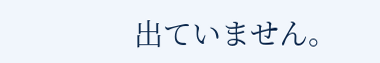出ていません。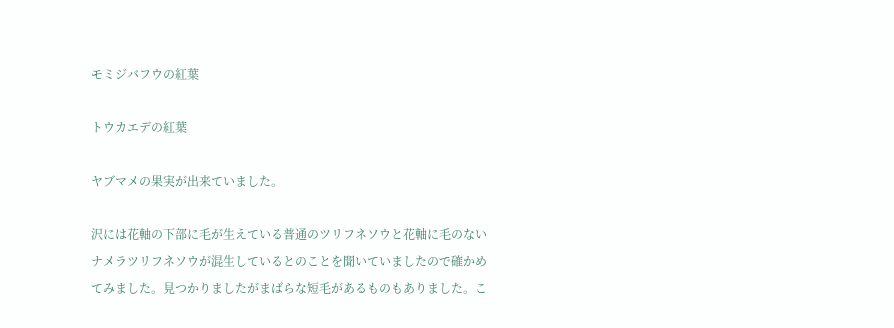モミジバフウの紅葉

トウカエデの紅葉

ヤブマメの果実が出来ていました。

沢には花軸の下部に毛が生えている普通のツリフネソウと花軸に毛のないナメラツリフネソウが混生しているとのことを聞いていましたので確かめてみました。見つかりましたがまばらな短毛があるものもありました。こ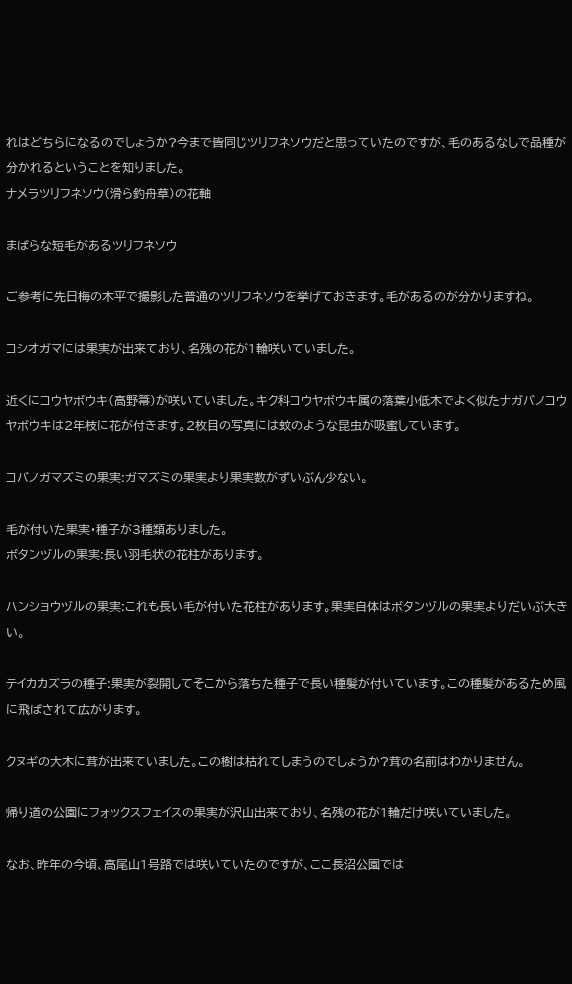れはどちらになるのでしょうか?今まで皆同じツリフネソウだと思っていたのですが、毛のあるなしで品種が分かれるということを知りました。
ナメラツリフネソウ(滑ら釣舟草)の花軸

まばらな短毛があるツリフネソウ

ご参考に先日梅の木平で撮影した普通のツリフネソウを挙げておきます。毛があるのが分かりますね。

コシオガマには果実が出来ており、名残の花が1輪咲いていました。

近くにコウヤボウキ(高野箒)が咲いていました。キク科コウヤボウキ属の落葉小低木でよく似たナガバノコウヤボウキは2年枝に花が付きます。2枚目の写真には蚊のような昆虫が吸蜜しています。

コバノガマズミの果実:ガマズミの果実より果実数がずいぶん少ない。

毛が付いた果実・種子が3種類ありました。
ボタンヅルの果実:長い羽毛状の花柱があります。

ハンショウヅルの果実:これも長い毛が付いた花柱があります。果実自体はボタンヅルの果実よりだいぶ大きい。

テイカカズラの種子:果実が裂開してそこから落ちた種子で長い種髪が付いています。この種髪があるため風に飛ばされて広がります。

クヌギの大木に茸が出来ていました。この樹は枯れてしまうのでしょうか?茸の名前はわかりません。

帰り道の公園にフォックスフェイスの果実が沢山出来ており、名残の花が1輪だけ咲いていました。

なお、昨年の今頃、高尾山1号路では咲いていたのですが、ここ長沼公園では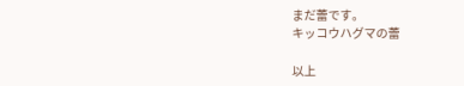まだ蕾です。
キッコウハグマの蕾

以上